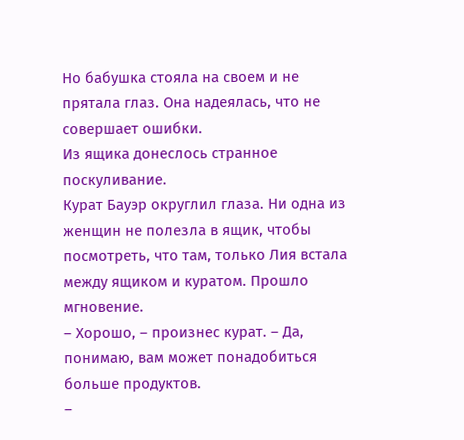Но бабушка стояла на своем и не прятала глаз. Она надеялась, что не совершает ошибки.
Из ящика донеслось странное поскуливание.
Курат Бауэр округлил глаза. Ни одна из женщин не полезла в ящик, чтобы посмотреть, что там, только Лия встала между ящиком и куратом. Прошло мгновение.
– Хорошо, – произнес курат. – Да, понимаю, вам может понадобиться больше продуктов.
–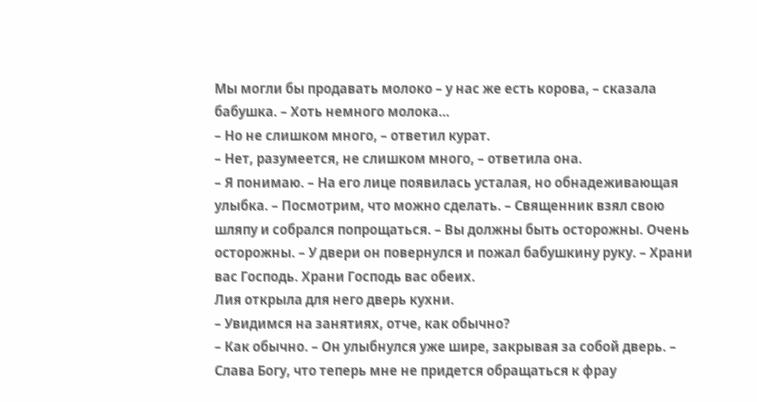Мы могли бы продавать молоко – у нас же есть корова, – сказала бабушка. – Хоть немного молока…
– Но не слишком много, – ответил курат.
– Нет, разумеется, не слишком много, – ответила она.
– Я понимаю. – На его лице появилась усталая, но обнадеживающая улыбка. – Посмотрим, что можно сделать. – Священник взял свою шляпу и собрался попрощаться. – Вы должны быть осторожны. Очень осторожны. – У двери он повернулся и пожал бабушкину руку. – Храни вас Господь. Храни Господь вас обеих.
Лия открыла для него дверь кухни.
– Увидимся на занятиях, отче, как обычно?
– Как обычно. – Он улыбнулся уже шире, закрывая за собой дверь. – Слава Богу, что теперь мне не придется обращаться к фрау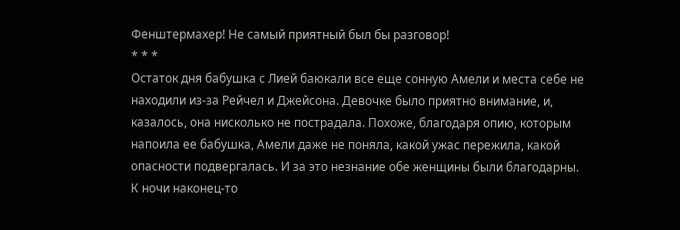Фенштермахер! Не самый приятный был бы разговор!
* * *
Остаток дня бабушка с Лией баюкали все еще сонную Амели и места себе не находили из-за Рейчел и Джейсона. Девочке было приятно внимание, и, казалось, она нисколько не пострадала. Похоже, благодаря опию, которым напоила ее бабушка, Амели даже не поняла, какой ужас пережила, какой опасности подвергалась. И за это незнание обе женщины были благодарны.
К ночи наконец-то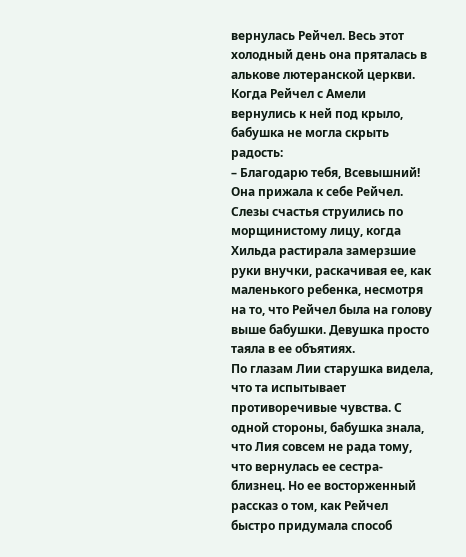вернулась Рейчел. Весь этот холодный день она пряталась в алькове лютеранской церкви.
Когда Рейчел с Амели вернулись к ней под крыло, бабушка не могла скрыть радость:
– Благодарю тебя, Всевышний!
Она прижала к себе Рейчел. Слезы счастья струились по морщинистому лицу, когда Хильда растирала замерзшие руки внучки, раскачивая ее, как маленького ребенка, несмотря на то, что Рейчел была на голову выше бабушки. Девушка просто таяла в ее объятиях.
По глазам Лии старушка видела, что та испытывает противоречивые чувства. С одной стороны, бабушка знала, что Лия совсем не рада тому, что вернулась ее сестра-близнец. Но ее восторженный рассказ о том, как Рейчел быстро придумала способ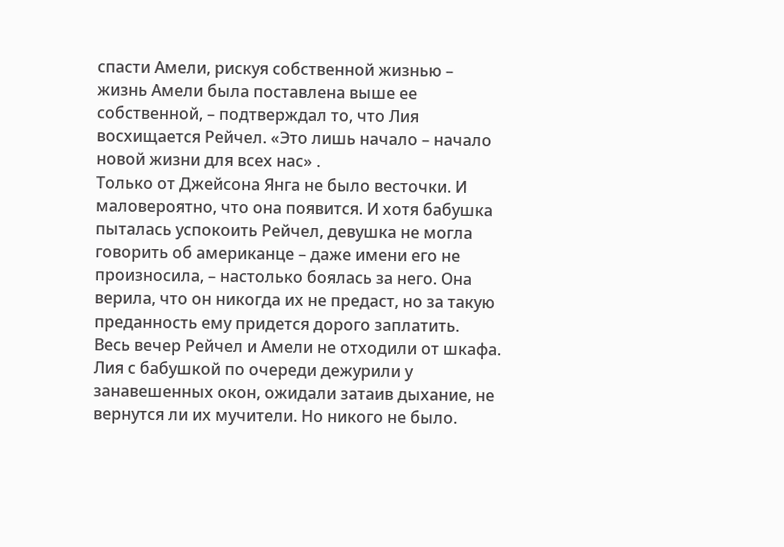спасти Амели, рискуя собственной жизнью – жизнь Амели была поставлена выше ее собственной, – подтверждал то, что Лия восхищается Рейчел. «Это лишь начало – начало новой жизни для всех нас» .
Только от Джейсона Янга не было весточки. И маловероятно, что она появится. И хотя бабушка пыталась успокоить Рейчел, девушка не могла говорить об американце – даже имени его не произносила, – настолько боялась за него. Она верила, что он никогда их не предаст, но за такую преданность ему придется дорого заплатить.
Весь вечер Рейчел и Амели не отходили от шкафа. Лия с бабушкой по очереди дежурили у занавешенных окон, ожидали затаив дыхание, не вернутся ли их мучители. Но никого не было.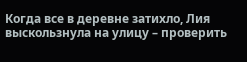Когда все в деревне затихло, Лия выскользнула на улицу – проверить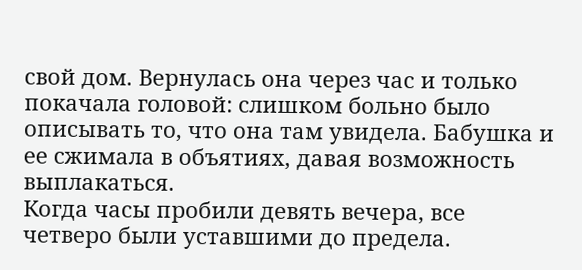свой дом. Вернулась она через час и только покачала головой: слишком больно было описывать то, что она там увидела. Бабушка и ее сжимала в объятиях, давая возможность выплакаться.
Когда часы пробили девять вечера, все четверо были уставшими до предела.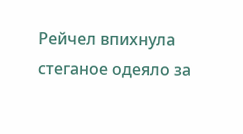Рейчел впихнула стеганое одеяло за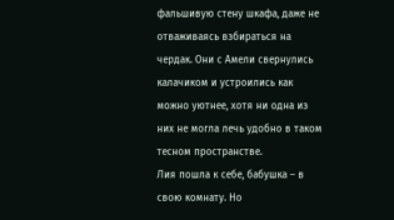фальшивую стену шкафа, даже не отваживаясь взбираться на чердак. Они с Амели свернулись калачиком и устроились как можно уютнее, хотя ни одна из них не могла лечь удобно в таком тесном пространстве.
Лия пошла к себе, бабушка – в свою комнату. Но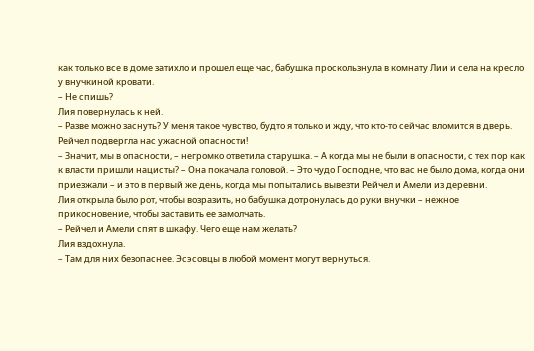как только все в доме затихло и прошел еще час, бабушка проскользнула в комнату Лии и села на кресло у внучкиной кровати.
– Не спишь?
Лия повернулась к ней.
– Разве можно заснуть? У меня такое чувство, будто я только и жду, что кто-то сейчас вломится в дверь. Рейчел подвергла нас ужасной опасности!
– Значит, мы в опасности, – негромко ответила старушка. – А когда мы не были в опасности, с тех пор как к власти пришли нацисты? – Она покачала головой. – Это чудо Господне, что вас не было дома, когда они приезжали – и это в первый же день, когда мы попытались вывезти Рейчел и Амели из деревни.
Лия открыла было рот, чтобы возразить, но бабушка дотронулась до руки внучки – нежное прикосновение, чтобы заставить ее замолчать.
– Рейчел и Амели спят в шкафу. Чего еще нам желать?
Лия вздохнула.
– Там для них безопаснее. Эсэсовцы в любой момент могут вернуться.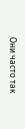Они часто так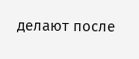делают после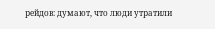рейдов: думают, что люди утратили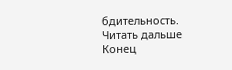бдительность.
Читать дальше
Конец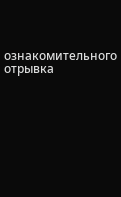ознакомительного отрывка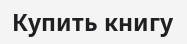Купить книгу